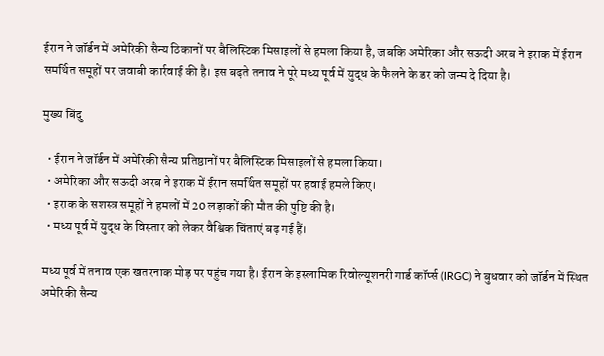ईरान ने जॉर्डन में अमेरिकी सैन्य ठिकानों पर बैलिस्टिक मिसाइलों से हमला किया है, जबकि अमेरिका और सऊदी अरब ने इराक में ईरान समर्थित समूहों पर जवाबी कार्रवाई की है। इस बढ़ते तनाव ने पूरे मध्य पूर्व में युद्ध के फैलने के डर को जन्म दे दिया है।

मुख्य बिंदु

  • ईरान ने जॉर्डन में अमेरिकी सैन्य प्रतिष्ठानों पर बैलिस्टिक मिसाइलों से हमला किया।
  • अमेरिका और सऊदी अरब ने इराक में ईरान समर्थित समूहों पर हवाई हमले किए।
  • इराक के सशस्त्र समूहों ने हमलों में 20 लड़ाकों की मौत की पुष्टि की है।
  • मध्य पूर्व में युद्ध के विस्तार को लेकर वैश्विक चिंताएं बढ़ गई हैं।

मध्य पूर्व में तनाव एक खतरनाक मोड़ पर पहुंच गया है। ईरान के इस्लामिक रिवोल्यूशनरी गार्ड कॉर्प्स (IRGC) ने बुधवार को जॉर्डन में स्थित अमेरिकी सैन्य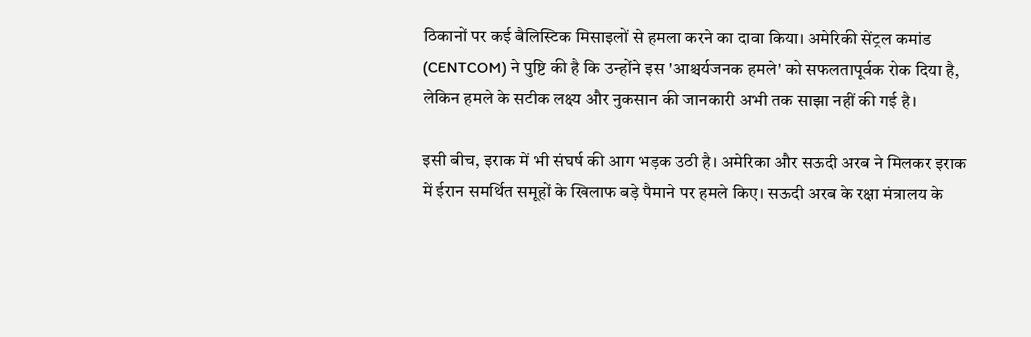ठिकानों पर कई बैलिस्टिक मिसाइलों से हमला करने का दावा किया। अमेरिकी सेंट्रल कमांड (CENTCOM) ने पुष्टि की है कि उन्होंने इस 'आश्चर्यजनक हमले' को सफलतापूर्वक रोक दिया है, लेकिन हमले के सटीक लक्ष्य और नुकसान की जानकारी अभी तक साझा नहीं की गई है।

इसी बीच, इराक में भी संघर्ष की आग भड़क उठी है। अमेरिका और सऊदी अरब ने मिलकर इराक में ईरान समर्थित समूहों के खिलाफ बड़े पैमाने पर हमले किए। सऊदी अरब के रक्षा मंत्रालय के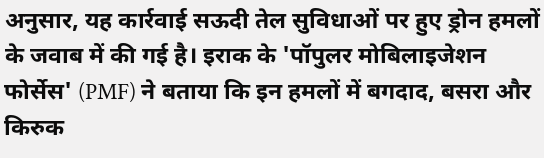अनुसार, यह कार्रवाई सऊदी तेल सुविधाओं पर हुए ड्रोन हमलों के जवाब में की गई है। इराक के 'पॉपुलर मोबिलाइजेशन फोर्सेस' (PMF) ने बताया कि इन हमलों में बगदाद, बसरा और किरुक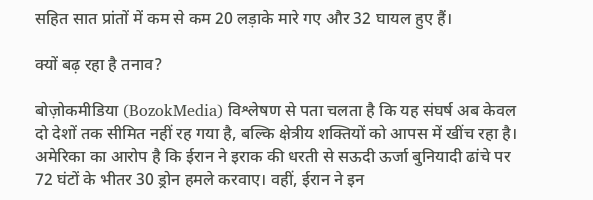सहित सात प्रांतों में कम से कम 20 लड़ाके मारे गए और 32 घायल हुए हैं।

क्यों बढ़ रहा है तनाव?

बोज़ोकमीडिया (BozokMedia) विश्लेषण से पता चलता है कि यह संघर्ष अब केवल दो देशों तक सीमित नहीं रह गया है, बल्कि क्षेत्रीय शक्तियों को आपस में खींच रहा है। अमेरिका का आरोप है कि ईरान ने इराक की धरती से सऊदी ऊर्जा बुनियादी ढांचे पर 72 घंटों के भीतर 30 ड्रोन हमले करवाए। वहीं, ईरान ने इन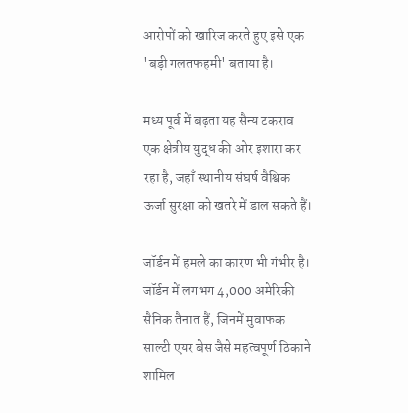आरोपों को खारिज करते हुए इसे एक 'बड़ी गलतफहमी' बताया है।

मध्य पूर्व में बढ़ता यह सैन्य टकराव एक क्षेत्रीय युद्ध की ओर इशारा कर रहा है, जहाँ स्थानीय संघर्ष वैश्विक ऊर्जा सुरक्षा को खतरे में डाल सकते हैं।

जॉर्डन में हमले का कारण भी गंभीर है। जॉर्डन में लगभग 4,000 अमेरिकी सैनिक तैनात हैं, जिनमें मुवाफक साल्टी एयर बेस जैसे महत्वपूर्ण ठिकाने शामिल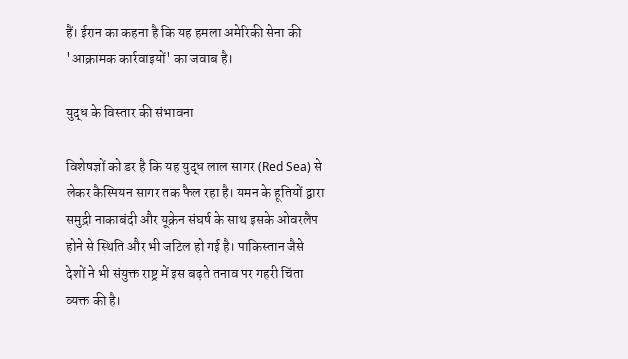हैं। ईरान का कहना है कि यह हमला अमेरिकी सेना की 'आक्रामक कार्रवाइयों' का जवाब है।

युद्ध के विस्तार की संभावना

विशेषज्ञों को डर है कि यह युद्ध लाल सागर (Red Sea) से लेकर कैस्पियन सागर तक फैल रहा है। यमन के हूतियों द्वारा समुद्री नाकाबंदी और यूक्रेन संघर्ष के साथ इसके ओवरलैप होने से स्थिति और भी जटिल हो गई है। पाकिस्तान जैसे देशों ने भी संयुक्त राष्ट्र में इस बढ़ते तनाव पर गहरी चिंता व्यक्त की है।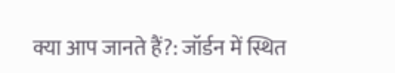क्या आप जानते हैं?: जॉर्डन में स्थित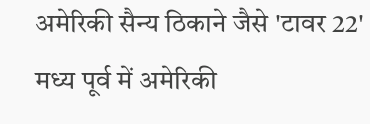अमेरिकी सैन्य ठिकाने जैसे 'टावर 22' मध्य पूर्व में अमेरिकी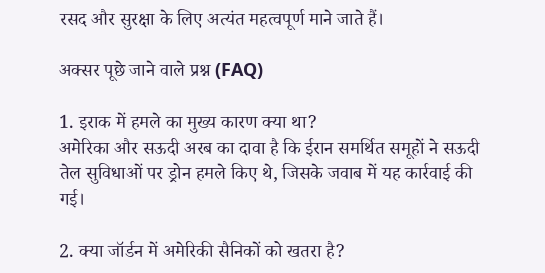रसद और सुरक्षा के लिए अत्यंत महत्वपूर्ण माने जाते हैं।

अक्सर पूछे जाने वाले प्रश्न (FAQ)

1. इराक में हमले का मुख्य कारण क्या था?
अमेरिका और सऊदी अरब का दावा है कि ईरान समर्थित समूहों ने सऊदी तेल सुविधाओं पर ड्रोन हमले किए थे, जिसके जवाब में यह कार्रवाई की गई।

2. क्या जॉर्डन में अमेरिकी सैनिकों को खतरा है?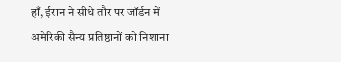हाँ, ईरान ने सीधे तौर पर जॉर्डन में अमेरिकी सैन्य प्रतिष्ठानों को निशाना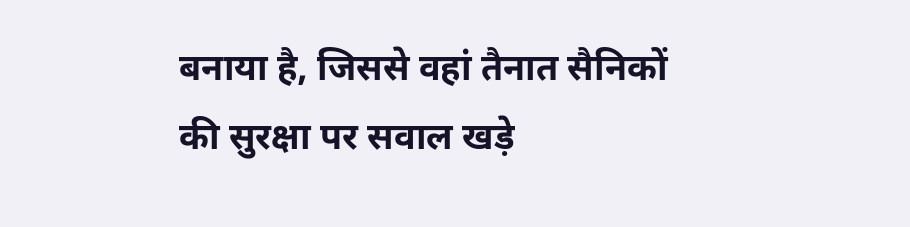बनाया है, जिससे वहां तैनात सैनिकों की सुरक्षा पर सवाल खड़े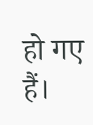हो गए हैं।